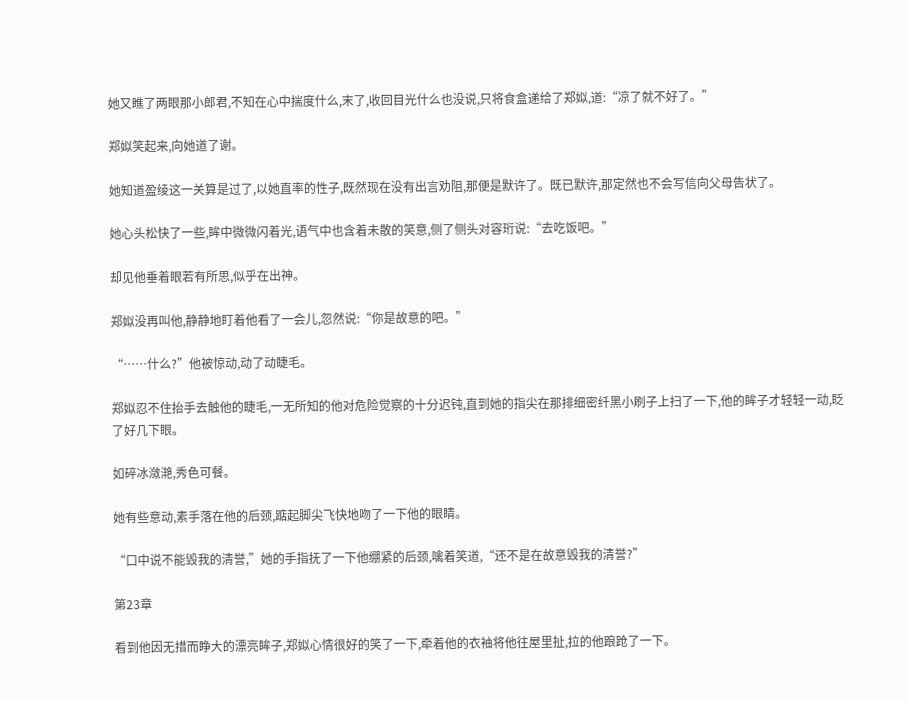她又瞧了两眼那小郎君,不知在心中揣度什么,末了,收回目光什么也没说,只将食盒递给了郑姒,道:“凉了就不好了。”

郑姒笑起来,向她道了谢。

她知道盈绫这一关算是过了,以她直率的性子,既然现在没有出言劝阻,那便是默许了。既已默许,那定然也不会写信向父母告状了。

她心头松快了一些,眸中微微闪着光,语气中也含着未散的笑意,侧了侧头对容珩说:“去吃饭吧。”

却见他垂着眼若有所思,似乎在出神。

郑姒没再叫他,静静地盯着他看了一会儿,忽然说:“你是故意的吧。”

“……什么?”他被惊动,动了动睫毛。

郑姒忍不住抬手去触他的睫毛,一无所知的他对危险觉察的十分迟钝,直到她的指尖在那排细密纤黑小刷子上扫了一下,他的眸子才轻轻一动,眨了好几下眼。

如碎冰潋滟,秀色可餐。

她有些意动,素手落在他的后颈,踮起脚尖飞快地吻了一下他的眼睛。

“口中说不能毁我的清誉,”她的手指抚了一下他绷紧的后颈,噙着笑道,“还不是在故意毁我的清誉?”

第23章

看到他因无措而睁大的漂亮眸子,郑姒心情很好的笑了一下,牵着他的衣袖将他往屋里扯,拉的他踉跄了一下。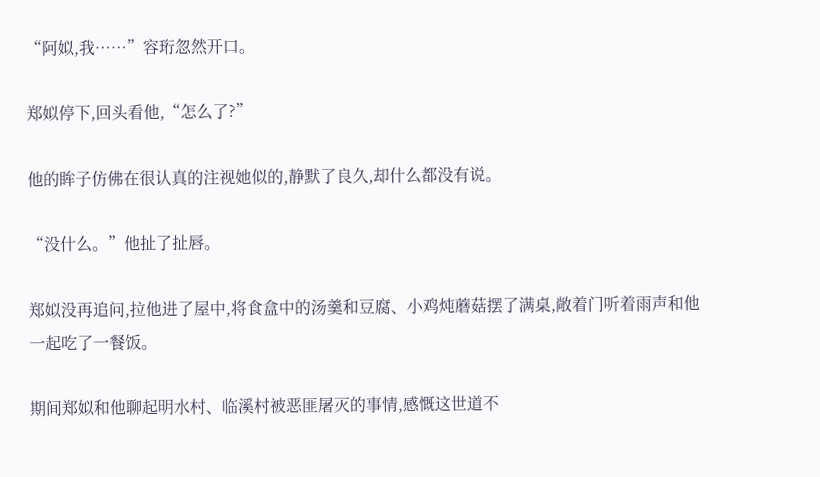“阿姒,我……”容珩忽然开口。

郑姒停下,回头看他,“怎么了?”

他的眸子仿佛在很认真的注视她似的,静默了良久,却什么都没有说。

“没什么。”他扯了扯唇。

郑姒没再追问,拉他进了屋中,将食盒中的汤羹和豆腐、小鸡炖蘑菇摆了满桌,敞着门听着雨声和他一起吃了一餐饭。

期间郑姒和他聊起明水村、临溪村被恶匪屠灭的事情,感慨这世道不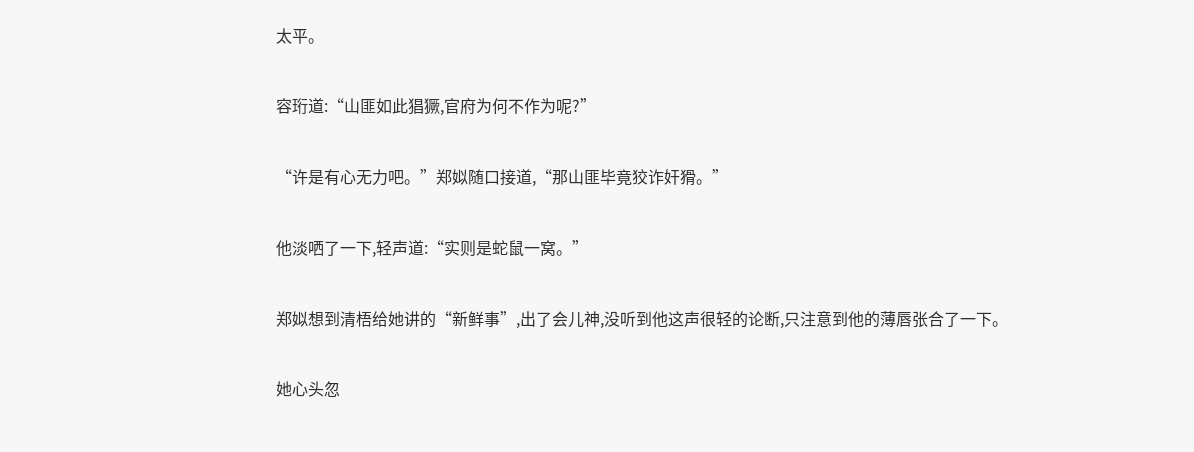太平。

容珩道:“山匪如此猖獗,官府为何不作为呢?”

“许是有心无力吧。”郑姒随口接道,“那山匪毕竟狡诈奸猾。”

他淡哂了一下,轻声道:“实则是蛇鼠一窝。”

郑姒想到清梧给她讲的“新鲜事”,出了会儿神,没听到他这声很轻的论断,只注意到他的薄唇张合了一下。

她心头忽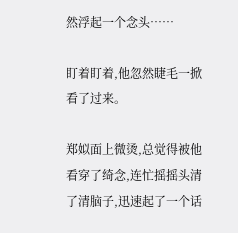然浮起一个念头……

盯着盯着,他忽然睫毛一掀看了过来。

郑姒面上微烫,总觉得被他看穿了绮念,连忙摇摇头清了清脑子,迅速起了一个话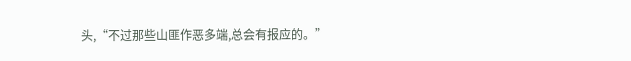头,“不过那些山匪作恶多端,总会有报应的。”